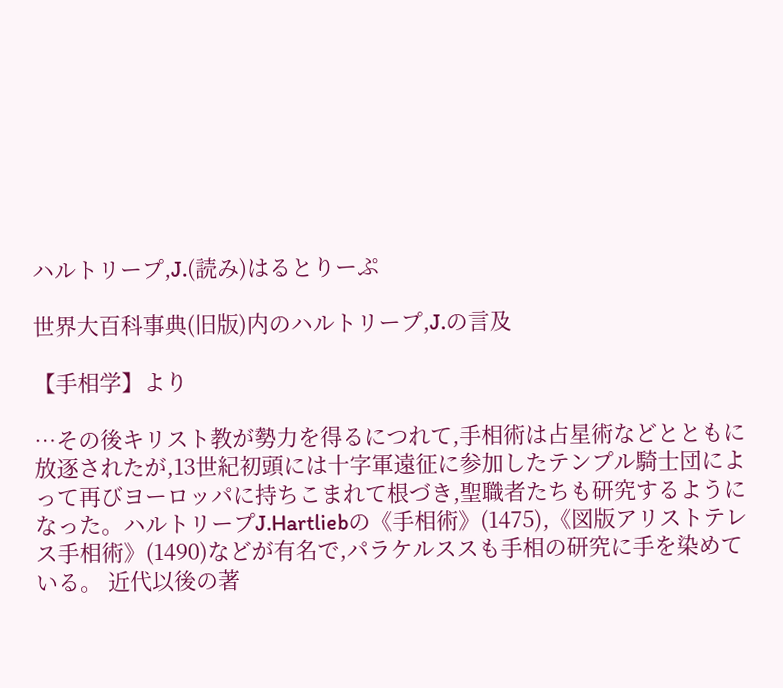ハルトリープ,J.(読み)はるとりーぷ

世界大百科事典(旧版)内のハルトリープ,J.の言及

【手相学】より

…その後キリスト教が勢力を得るにつれて,手相術は占星術などとともに放逐されたが,13世紀初頭には十字軍遠征に参加したテンプル騎士団によって再びヨーロッパに持ちこまれて根づき,聖職者たちも研究するようになった。ハルトリープJ.Hartliebの《手相術》(1475),《図版アリストテレス手相術》(1490)などが有名で,パラケルススも手相の研究に手を染めている。 近代以後の著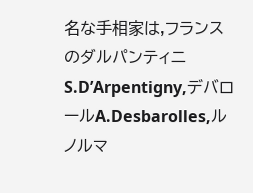名な手相家は,フランスのダルパンティニS.D’Arpentigny,デバロールA.Desbarolles,ルノルマ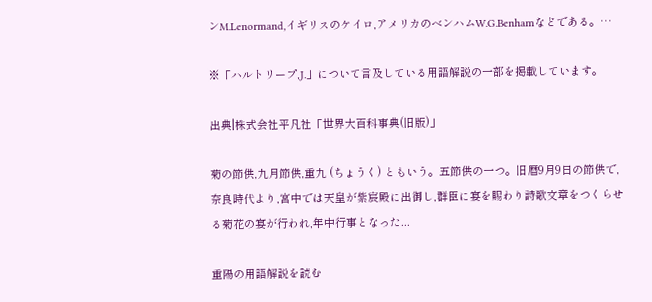ンM.Lenormand,イギリスのケイロ,アメリカのベンハムW.G.Benhamなどである。…

※「ハルトリープ,J.」について言及している用語解説の一部を掲載しています。

出典|株式会社平凡社「世界大百科事典(旧版)」

菊の節供,九月節供,重九 (ちょうく) ともいう。五節供の一つ。旧暦9月9日の節供で,奈良時代より,宮中では天皇が紫宸殿に出御し,群臣に宴を賜わり詩歌文章をつくらせる菊花の宴が行われ,年中行事となった...

重陽の用語解説を読む